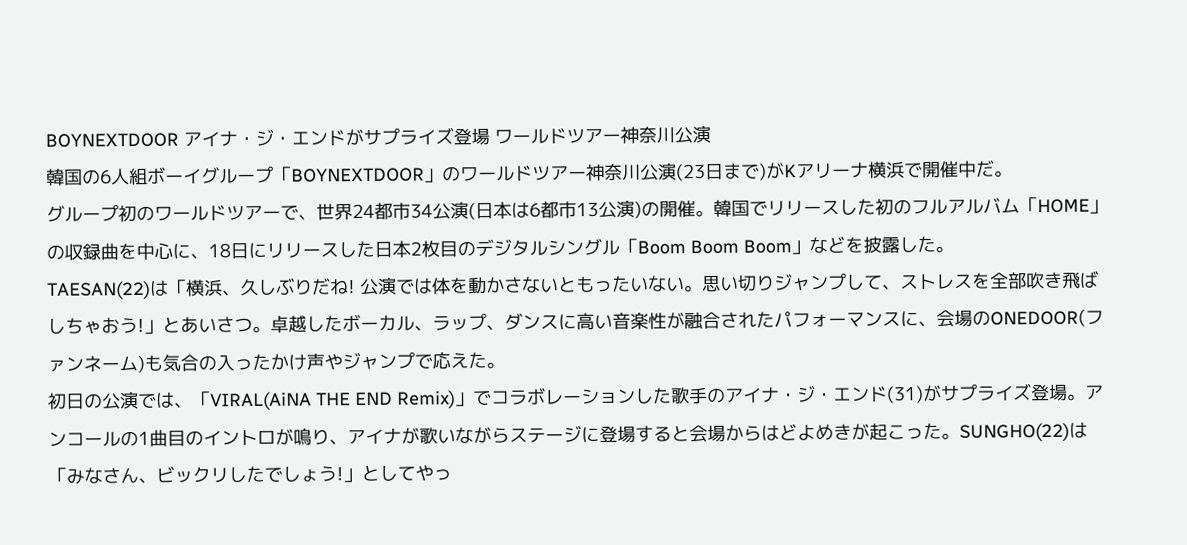BOYNEXTDOOR アイナ・ジ・エンドがサプライズ登場 ワールドツアー神奈川公演
韓国の6人組ボーイグループ「BOYNEXTDOOR」のワールドツアー神奈川公演(23日まで)がKアリーナ横浜で開催中だ。
グループ初のワールドツアーで、世界24都市34公演(日本は6都市13公演)の開催。韓国でリリースした初のフルアルバム「HOME」の収録曲を中心に、18日にリリースした日本2枚目のデジタルシングル「Boom Boom Boom」などを披露した。
TAESAN(22)は「横浜、久しぶりだね! 公演では体を動かさないともったいない。思い切りジャンプして、ストレスを全部吹き飛ばしちゃおう!」とあいさつ。卓越したボーカル、ラップ、ダンスに高い音楽性が融合されたパフォーマンスに、会場のONEDOOR(ファンネーム)も気合の入ったかけ声やジャンプで応えた。
初日の公演では、「VIRAL(AiNA THE END Remix)」でコラボレーションした歌手のアイナ・ジ・エンド(31)がサプライズ登場。アンコールの1曲目のイントロが鳴り、アイナが歌いながらステージに登場すると会場からはどよめきが起こった。SUNGHO(22)は「みなさん、ビックリしたでしょう!」としてやっ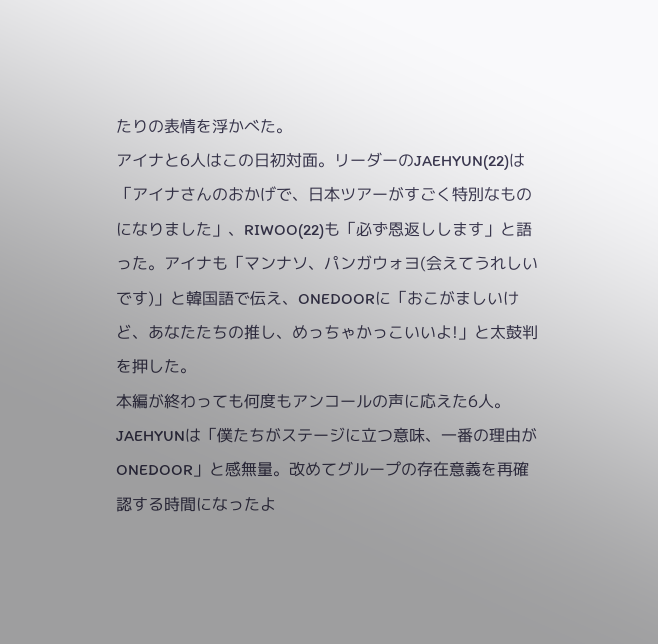たりの表情を浮かべた。
アイナと6人はこの日初対面。リーダーのJAEHYUN(22)は「アイナさんのおかげで、日本ツアーがすごく特別なものになりました」、RIWOO(22)も「必ず恩返しします」と語った。アイナも「マンナソ、パンガウォヨ(会えてうれしいです)」と韓国語で伝え、ONEDOORに「おこがましいけど、あなたたちの推し、めっちゃかっこいいよ!」と太鼓判を押した。
本編が終わっても何度もアンコールの声に応えた6人。JAEHYUNは「僕たちがステージに立つ意味、一番の理由がONEDOOR」と感無量。改めてグループの存在意義を再確認する時間になったよ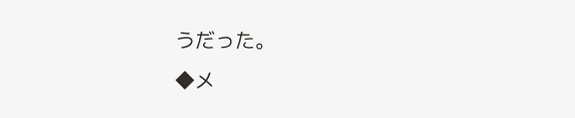うだった。
◆メ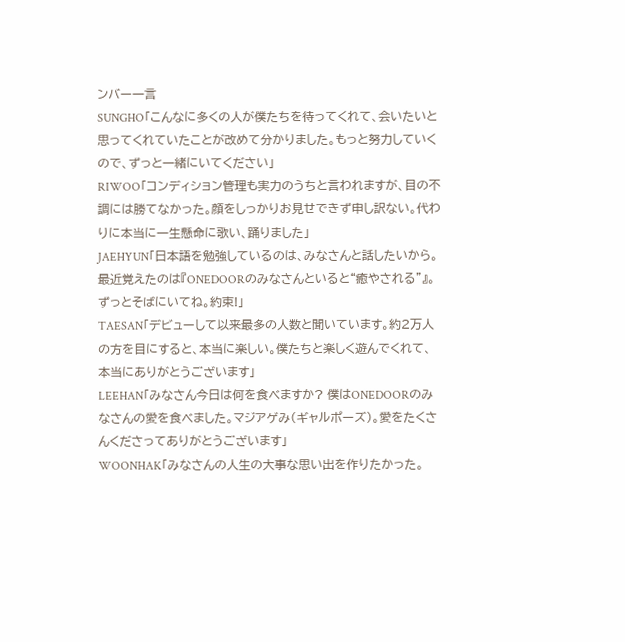ンバー一言
SUNGHO「こんなに多くの人が僕たちを待ってくれて、会いたいと思ってくれていたことが改めて分かりました。もっと努力していくので、ずっと一緒にいてください」
RIWOO「コンディション管理も実力のうちと言われますが、目の不調には勝てなかった。顔をしっかりお見せできず申し訳ない。代わりに本当に一生懸命に歌い、踊りました」
JAEHYUN「日本語を勉強しているのは、みなさんと話したいから。最近覚えたのは『ONEDOORのみなさんといると“癒やされる”』。ずっとそばにいてね。約束!」
TAESAN「デビューして以来最多の人数と聞いています。約2万人の方を目にすると、本当に楽しい。僕たちと楽しく遊んでくれて、本当にありがとうございます」
LEEHAN「みなさん今日は何を食べますか? 僕はONEDOORのみなさんの愛を食べました。マジアゲみ(ギャルポーズ)。愛をたくさんくださってありがとうございます」
WOONHAK「みなさんの人生の大事な思い出を作りたかった。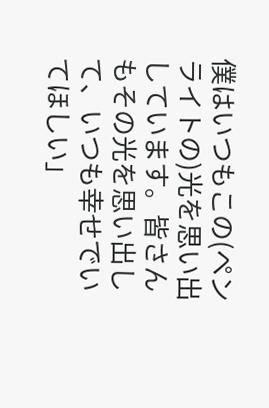僕はいつもこの(ペンライトの)光を思い出しています。皆さんもその光を思い出して、いつも幸せでいてほしい」